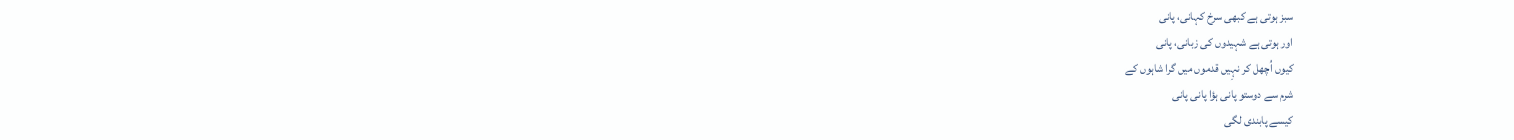سبز ہوتی ہے کبھی سرخ کہانی، پانی
اور ہوتی ہے شہیدوں کی زبانی، پانی
کیوں اُچھل کر نہِیں قدموں میں گرا شاہوں کے
شرم سے دوستو پانی ہؤا پانی پانی
کیسے پابندی لگی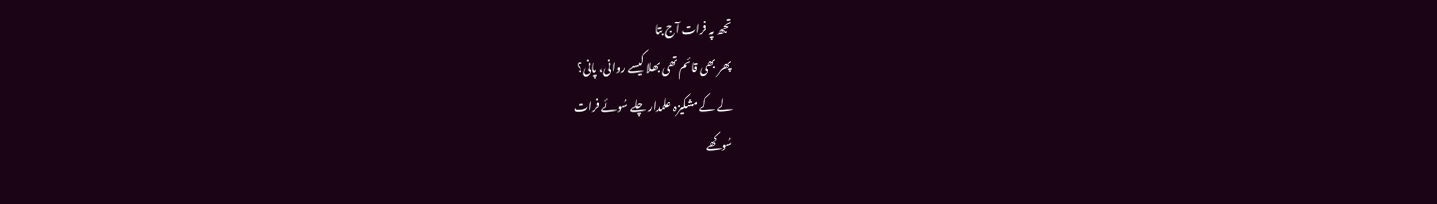تجھ پہ فرات آج بتا
پھر بھی قائم تھی بھلا کیسے روانی، پانی؟
لے کے مشکیزہ علمدار چلے سُوئے فرات
سُوکھے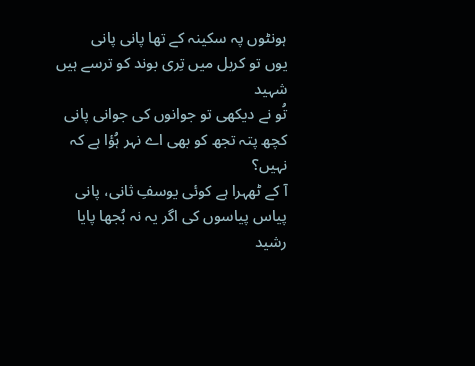ہونٹوں پہ سکینہ کے تھا پانی پانی
یوں تو کربل میں تِری بوند کو ترسے ہیں شہید
تُو نے دیکھی تو جوانوں کی جوانی پانی
کچھ پتہ تجھ کو بھی اے نہر ہُؤا ہے کہ نہیں؟
آ کے ٹھہرا ہے کوئی یوسفِ ثانی، پانی
پیاس پیاسوں کی اگر یہ نہ بُجھا پایا رشید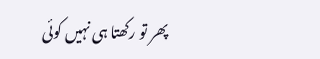پھر تو رکھتا ہی نہیں کوئی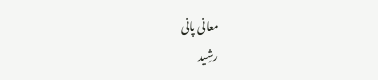معانی پانی
رشِید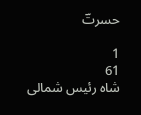حسرتؔ

1
61
شاہ رئیس شمالی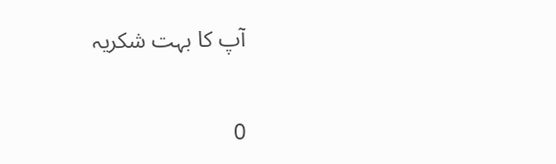آپ کا بہت شکریہ

0